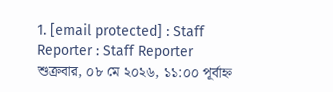1. [email protected] : Staff Reporter : Staff Reporter
শুক্রবার, ০৮ মে ২০২৬, ১১:০০ পূর্বাহ্ন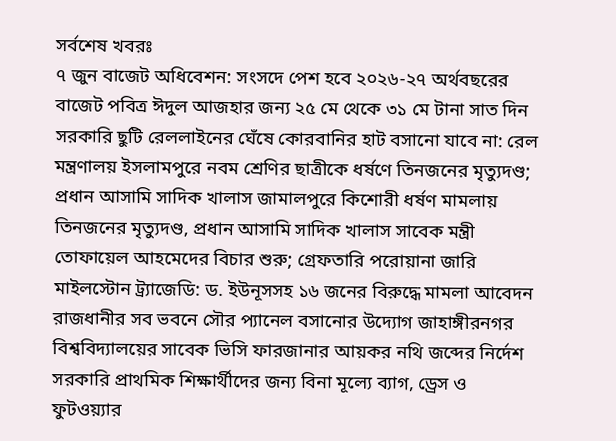সর্বশেষ খবরঃ
৭ জুন বাজেট অধিবেশন: সংসদে পেশ হবে ২০২৬-২৭ অর্থবছরের বাজেট পবিত্র ঈদুল আজহার জন্য ২৫ মে থেকে ৩১ মে টানা সাত দিন সরকারি ছুটি রেললাইনের ঘেঁষে কোরবানির হাট বসানো যাবে না: রেল মন্ত্রণালয় ইসলামপুরে নবম শ্রেণির ছাত্রীকে ধর্ষণে তিনজনের মৃত্যুদণ্ড; প্রধান আসামি সাদিক খালাস জামালপুরে কিশোরী ধর্ষণ মামলায় তিনজনের মৃত্যুদণ্ড, প্রধান আসামি সাদিক খালাস সাবেক মন্ত্রী তোফায়েল আহমেদের বিচার শুরু; গ্রেফতারি পরোয়ানা জারি মাইলস্টোন ট্র্যাজেডি: ড. ইউনূসসহ ১৬ জনের বিরুদ্ধে মামলা আবেদন রাজধানীর সব ভবনে সৌর প্যানেল বসানোর উদ্যোগ জাহাঙ্গীরনগর বিশ্ববিদ্যালয়ের সাবেক ভিসি ফারজানার আয়কর নথি জব্দের নির্দেশ সরকারি প্রাথমিক শিক্ষার্থীদের জন্য বিনা মূল্যে ব্যাগ, ড্রেস ও ফুটওয়্যার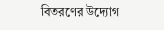বিতরণের উদ্যোগ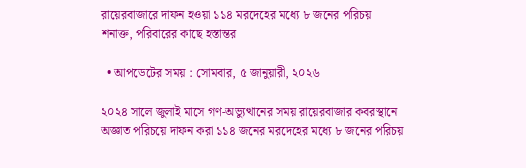রায়েরবাজারে দাফন হওয়া ১১৪ মরদেহের মধ্যে ৮ জনের পরিচয় শনাক্ত, পরিবারের কাছে হস্তান্তর

  • আপডেটের সময় : সোমবার, ৫ জানুয়ারী, ২০২৬

২০২৪ সালে জুলাই মাসে গণ-অভ্যুত্থানের সময় রায়েরবাজার কবরস্থানে অজ্ঞাত পরিচয়ে দাফন করা ১১৪ জনের মরদেহের মধ্যে ৮ জনের পরিচয়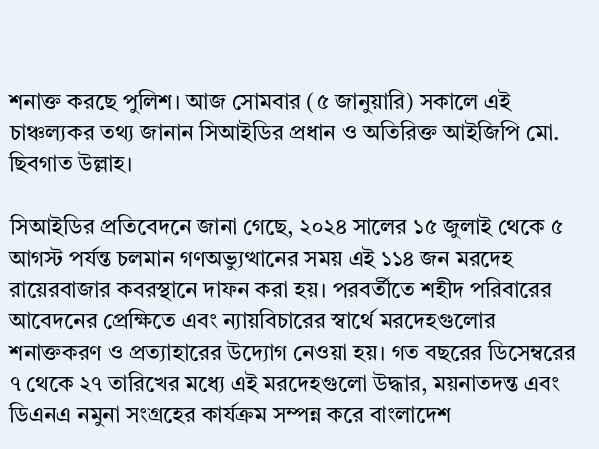শনাক্ত করছে পুলিশ। আজ সোমবার (৫ জানুয়ারি) সকালে এই চাঞ্চল্যকর তথ্য জানান সিআইডির প্রধান ও অতিরিক্ত আইজিপি মো. ছিবগাত উল্লাহ।

সিআইডির প্রতিবেদনে জানা গেছে, ২০২৪ সালের ১৫ জুলাই থেকে ৫ আগস্ট পর্যন্ত চলমান গণঅভ্যুত্থানের সময় এই ১১৪ জন মরদেহ রায়েরবাজার কবরস্থানে দাফন করা হয়। পরবর্তীতে শহীদ পরিবারের আবেদনের প্রেক্ষিতে এবং ন্যায়বিচারের স্বার্থে মরদেহগুলোর শনাক্তকরণ ও প্রত্যাহারের উদ্যোগ নেওয়া হয়। গত বছরের ডিসেম্বরের ৭ থেকে ২৭ তারিখের মধ্যে এই মরদেহগুলো উদ্ধার, ময়নাতদন্ত এবং ডিএনএ নমুনা সংগ্রহের কার্যক্রম সম্পন্ন করে বাংলাদেশ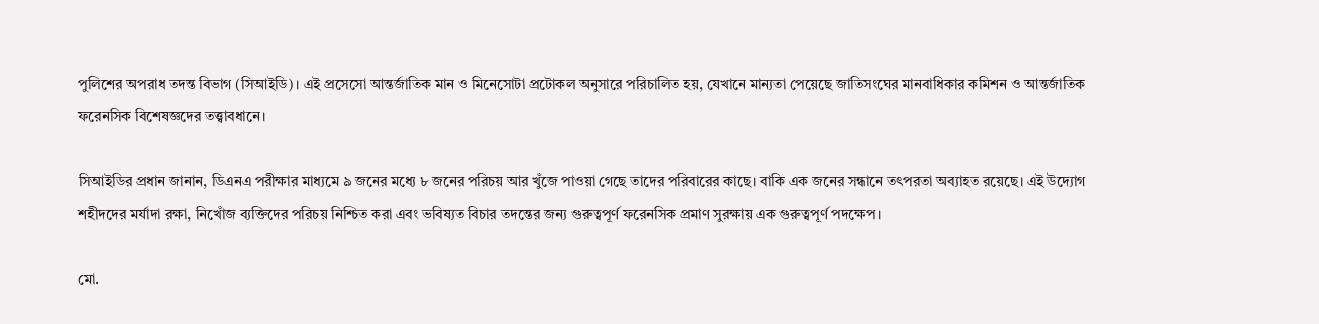পুলিশের অপরাধ তদন্ত বিভাগ (সিআইডি)। এই প্রসেসো আন্তর্জাতিক মান ও মিনেসোটা প্রটোকল অনুসারে পরিচালিত হয়, যেখানে মান্যতা পেয়েছে জাতিসংঘের মানবাধিকার কমিশন ও আন্তর্জাতিক ফরেনসিক বিশেষজ্ঞদের তত্ত্বাবধানে।

সিআইডির প্রধান জানান, ডিএনএ পরীক্ষার মাধ্যমে ৯ জনের মধ্যে ৮ জনের পরিচয় আর খুঁজে পাওয়া গেছে তাদের পরিবারের কাছে। বাকি এক জনের সন্ধানে তৎপরতা অব্যাহত রয়েছে। এই উদ্যোগ শহীদদের মর্যাদা রক্ষা, নিখোঁজ ব্যক্তিদের পরিচয় নিশ্চিত করা এবং ভবিষ্যত বিচার তদন্তের জন্য গুরুত্বপূর্ণ ফরেনসিক প্রমাণ সুরক্ষায় এক গুরুত্বপূর্ণ পদক্ষেপ।

মো.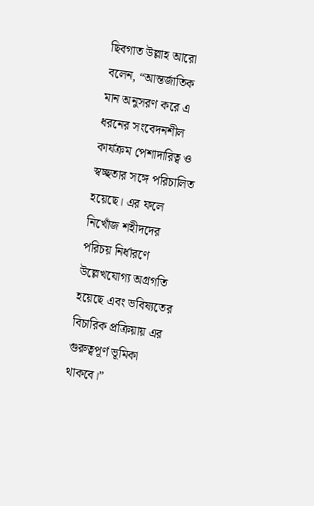ছিবগাত উল্লাহ আরো বলেন, “আন্তর্জাতিক মান অনুসরণ করে এ ধরনের সংবেদনশীল কার্যক্রম পেশাদারিত্ব ও স্বচ্ছতার সঙ্গে পরিচালিত হয়েছে। এর ফলে নিখোঁজ শহীদদের পরিচয় নির্ধারণে উল্লেখযোগ্য অগ্রগতি হয়েছে এবং ভবিষ্যতের বিচারিক প্রক্রিয়ায় এর গুরুত্বপূর্ণ ভূমিকা থাকবে।”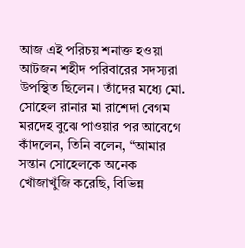আজ এই পরিচয় শনাক্ত হওয়া আটজন শহীদ পরিবারের সদস্যরা উপস্থিত ছিলেন। তাঁদের মধ্যে মো. সোহেল রানার মা রাশেদা বেগম মরদেহ বুঝে পাওয়ার পর আবেগে কাঁদলেন, তিনি বলেন, “আমার সন্তান সোহেলকে অনেক খোঁজাখুঁজি করেছি, বিভিন্ন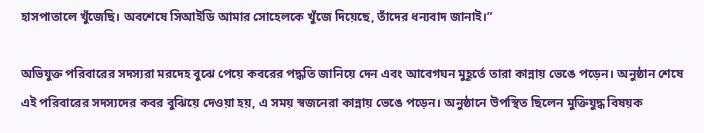হাসপাতালে খুঁজেছি। অবশেষে সিআইডি আমার সোহেলকে খুঁজে দিয়েছে, তাঁদের ধন্যবাদ জানাই।”

অভিযুক্ত পরিবারের সদস্যরা মরদেহ বুঝে পেয়ে কবরের পদ্ধতি জানিয়ে দেন এবং আবেগঘন মুহূর্তে তারা কান্নায় ভেঙে পড়েন। অনুষ্ঠান শেষে এই পরিবারের সদস্যদের কবর বুঝিয়ে দেওয়া হয়, এ সময় স্বজনেরা কান্নায় ভেঙে পড়েন। অনুষ্ঠানে উপস্থিত ছিলেন মুক্তিযুদ্ধ বিষয়ক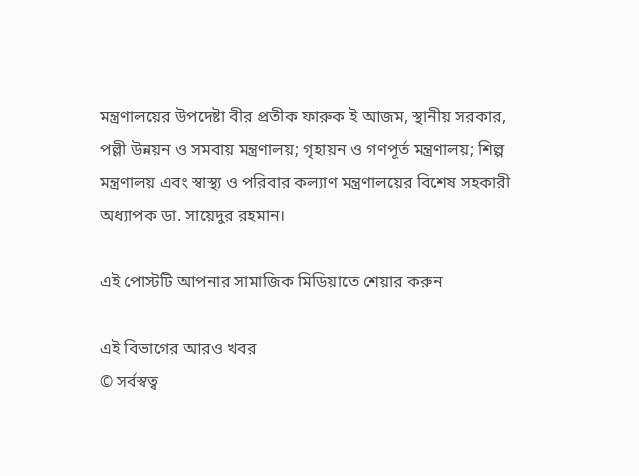মন্ত্রণালয়ের উপদেষ্টা বীর প্রতীক ফারুক ই আজম, স্থানীয় সরকার, পল্লী উন্নয়ন ও সমবায় মন্ত্রণালয়; গৃহায়ন ও গণপূর্ত মন্ত্রণালয়; শিল্প মন্ত্রণালয় এবং স্বাস্থ্য ও পরিবার কল্যাণ মন্ত্রণালয়ের বিশেষ সহকারী অধ্যাপক ডা. সায়েদুর রহমান।

এই পোস্টটি আপনার সামাজিক মিডিয়াতে শেয়ার করুন

এই বিভাগের আরও খবর
© সর্বস্বত্ব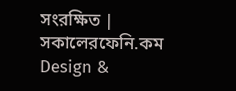সংরক্ষিত | সকালেরফেনি.কম
Design &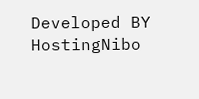Developed BY HostingNibo